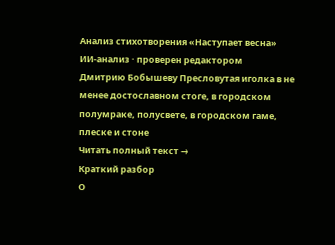Анализ стихотворения «Наступает весна»
ИИ-анализ · проверен редактором
Дмитрию Бобышеву Пресловутая иголка в не менее достославном стоге, в городском полумраке, полусвете, в городском гаме, плеске и стоне
Читать полный текст →
Краткий разбор
О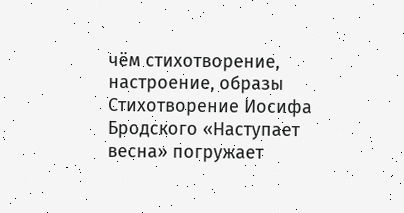чём стихотворение, настроение, образы
Стихотворение Иосифа Бродского «Наступает весна» погружает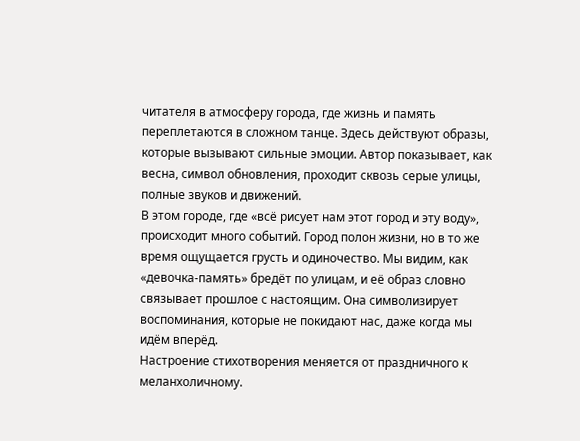читателя в атмосферу города, где жизнь и память переплетаются в сложном танце. Здесь действуют образы, которые вызывают сильные эмоции. Автор показывает, как весна, символ обновления, проходит сквозь серые улицы, полные звуков и движений.
В этом городе, где «всё рисует нам этот город и эту воду», происходит много событий. Город полон жизни, но в то же время ощущается грусть и одиночество. Мы видим, как «девочка-память» бредёт по улицам, и её образ словно связывает прошлое с настоящим. Она символизирует воспоминания, которые не покидают нас, даже когда мы идём вперёд.
Настроение стихотворения меняется от праздничного к меланхоличному.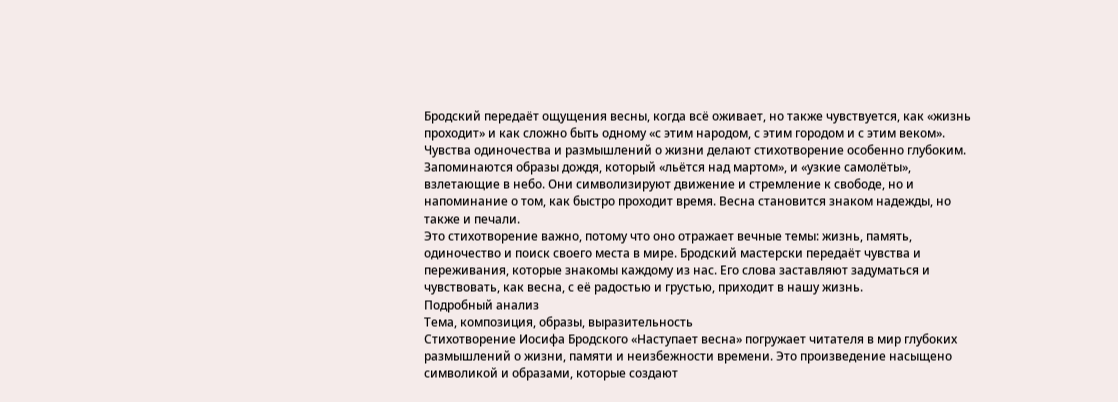Бродский передаёт ощущения весны, когда всё оживает, но также чувствуется, как «жизнь проходит» и как сложно быть одному «с этим народом, с этим городом и с этим веком». Чувства одиночества и размышлений о жизни делают стихотворение особенно глубоким.
Запоминаются образы дождя, который «льётся над мартом», и «узкие самолёты», взлетающие в небо. Они символизируют движение и стремление к свободе, но и напоминание о том, как быстро проходит время. Весна становится знаком надежды, но также и печали.
Это стихотворение важно, потому что оно отражает вечные темы: жизнь, память, одиночество и поиск своего места в мире. Бродский мастерски передаёт чувства и переживания, которые знакомы каждому из нас. Его слова заставляют задуматься и чувствовать, как весна, с её радостью и грустью, приходит в нашу жизнь.
Подробный анализ
Тема, композиция, образы, выразительность
Стихотворение Иосифа Бродского «Наступает весна» погружает читателя в мир глубоких размышлений о жизни, памяти и неизбежности времени. Это произведение насыщено символикой и образами, которые создают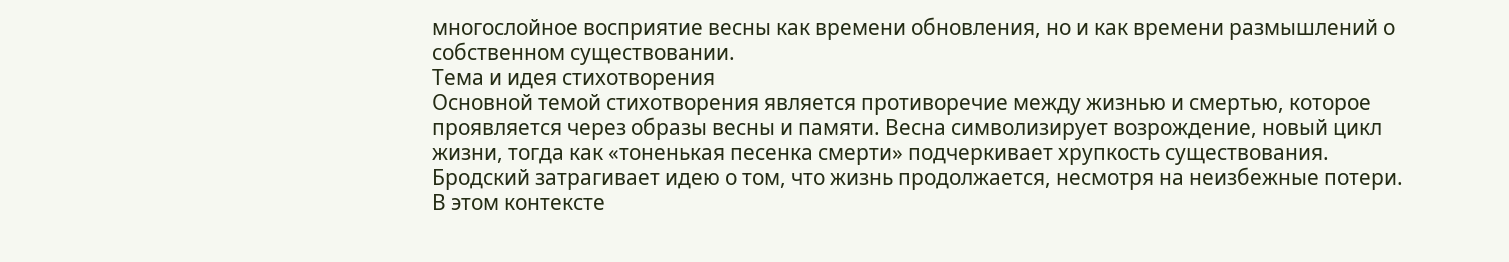многослойное восприятие весны как времени обновления, но и как времени размышлений о собственном существовании.
Тема и идея стихотворения
Основной темой стихотворения является противоречие между жизнью и смертью, которое проявляется через образы весны и памяти. Весна символизирует возрождение, новый цикл жизни, тогда как «тоненькая песенка смерти» подчеркивает хрупкость существования. Бродский затрагивает идею о том, что жизнь продолжается, несмотря на неизбежные потери. В этом контексте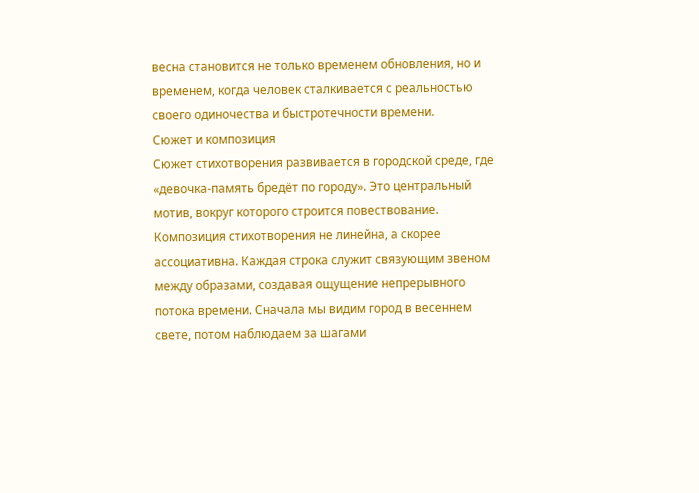весна становится не только временем обновления, но и временем, когда человек сталкивается с реальностью своего одиночества и быстротечности времени.
Сюжет и композиция
Сюжет стихотворения развивается в городской среде, где «девочка-память бредёт по городу». Это центральный мотив, вокруг которого строится повествование. Композиция стихотворения не линейна, а скорее ассоциативна. Каждая строка служит связующим звеном между образами, создавая ощущение непрерывного потока времени. Сначала мы видим город в весеннем свете, потом наблюдаем за шагами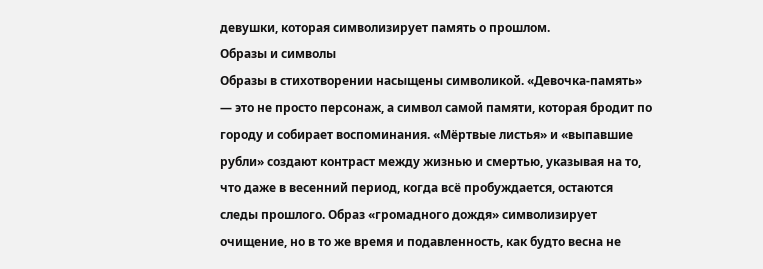девушки, которая символизирует память о прошлом.
Образы и символы
Образы в стихотворении насыщены символикой. «Девочка-память» — это не просто персонаж, а символ самой памяти, которая бродит по городу и собирает воспоминания. «Мёртвые листья» и «выпавшие рубли» создают контраст между жизнью и смертью, указывая на то, что даже в весенний период, когда всё пробуждается, остаются следы прошлого. Образ «громадного дождя» символизирует очищение, но в то же время и подавленность, как будто весна не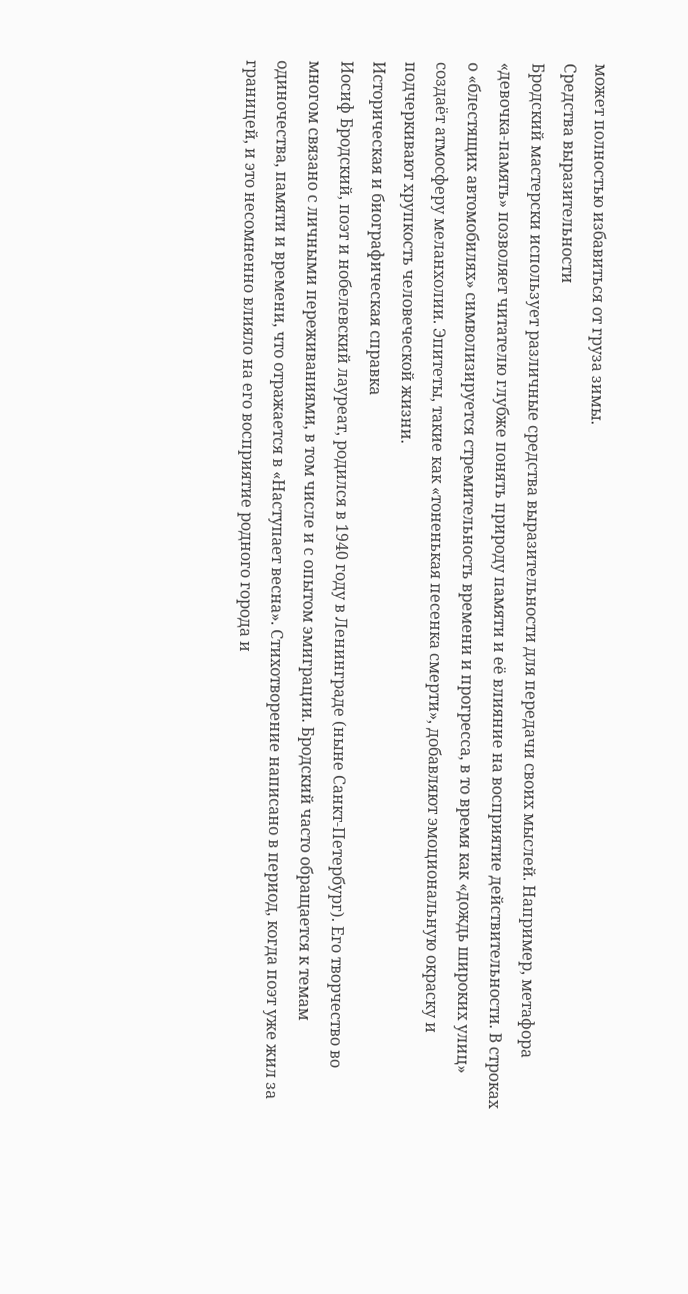может полностью избавиться от груза зимы.
Средства выразительности
Бродский мастерски использует различные средства выразительности для передачи своих мыслей. Например, метафора «девочка-память» позволяет читателю глубже понять природу памяти и её влияние на восприятие действительности. В строках о «блестящих автомобилях» символизируется стремительность времени и прогресса, в то время как «дождь широких улиц» создаёт атмосферу меланхолии. Эпитеты, такие как «тоненькая песенка смерти», добавляют эмоциональную окраску и подчеркивают хрупкость человеческой жизни.
Историческая и биографическая справка
Иосиф Бродский, поэт и нобелевский лауреат, родился в 1940 году в Ленинграде (ныне Санкт-Петербург). Его творчество во многом связано с личными переживаниями, в том числе и с опытом эмиграции. Бродский часто обращается к темам одиночества, памяти и времени, что отражается в «Наступает весна». Стихотворение написано в период, когда поэт уже жил за границей, и это несомненно влияло на его восприятие родного города и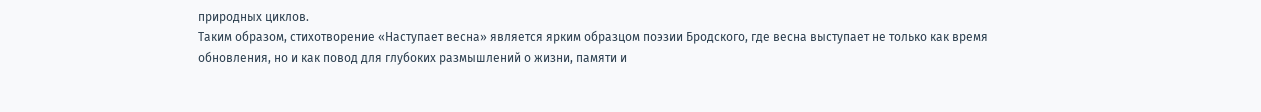природных циклов.
Таким образом, стихотворение «Наступает весна» является ярким образцом поэзии Бродского, где весна выступает не только как время обновления, но и как повод для глубоких размышлений о жизни, памяти и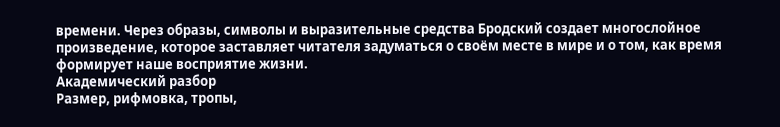времени. Через образы, символы и выразительные средства Бродский создает многослойное произведение, которое заставляет читателя задуматься о своём месте в мире и о том, как время формирует наше восприятие жизни.
Академический разбор
Размер, рифмовка, тропы,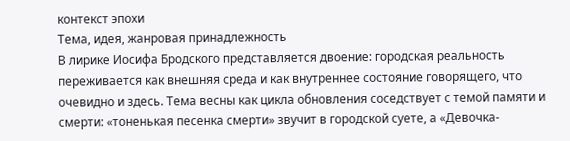контекст эпохи
Тема, идея, жанровая принадлежность
В лирике Иосифа Бродского представляется двоение: городская реальность переживается как внешняя среда и как внутреннее состояние говорящего, что очевидно и здесь. Тема весны как цикла обновления соседствует с темой памяти и смерти: «тоненькая песенка смерти» звучит в городской суете, а «Девочка-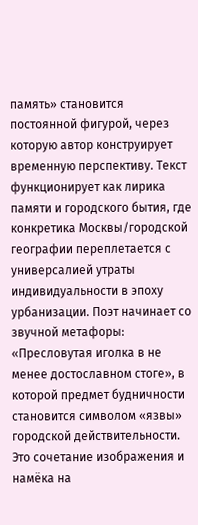память» становится постоянной фигурой, через которую автор конструирует временную перспективу. Текст функционирует как лирика памяти и городского бытия, где конкретика Москвы/городской географии переплетается с универсалией утраты индивидуальности в эпоху урбанизации. Поэт начинает со звучной метафоры: «Пресловутая иголка в не менее достославном стоге», в которой предмет будничности становится символом «язвы» городской действительности. Это сочетание изображения и намёка на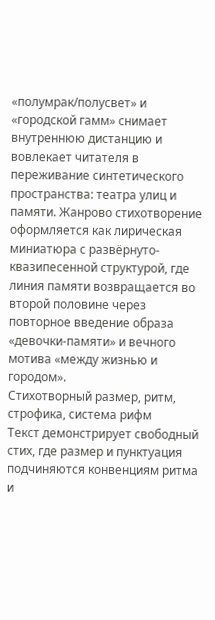«полумрак/полусвет» и «городской гамм» снимает внутреннюю дистанцию и вовлекает читателя в переживание синтетического пространства: театра улиц и памяти. Жанрово стихотворение оформляется как лирическая миниатюра с развёрнуто-квазипесенной структурой, где линия памяти возвращается во второй половине через повторное введение образа «девочки-памяти» и вечного мотива «между жизнью и городом».
Стихотворный размер, ритм, строфика, система рифм
Текст демонстрирует свободный стих, где размер и пунктуация подчиняются конвенциям ритма и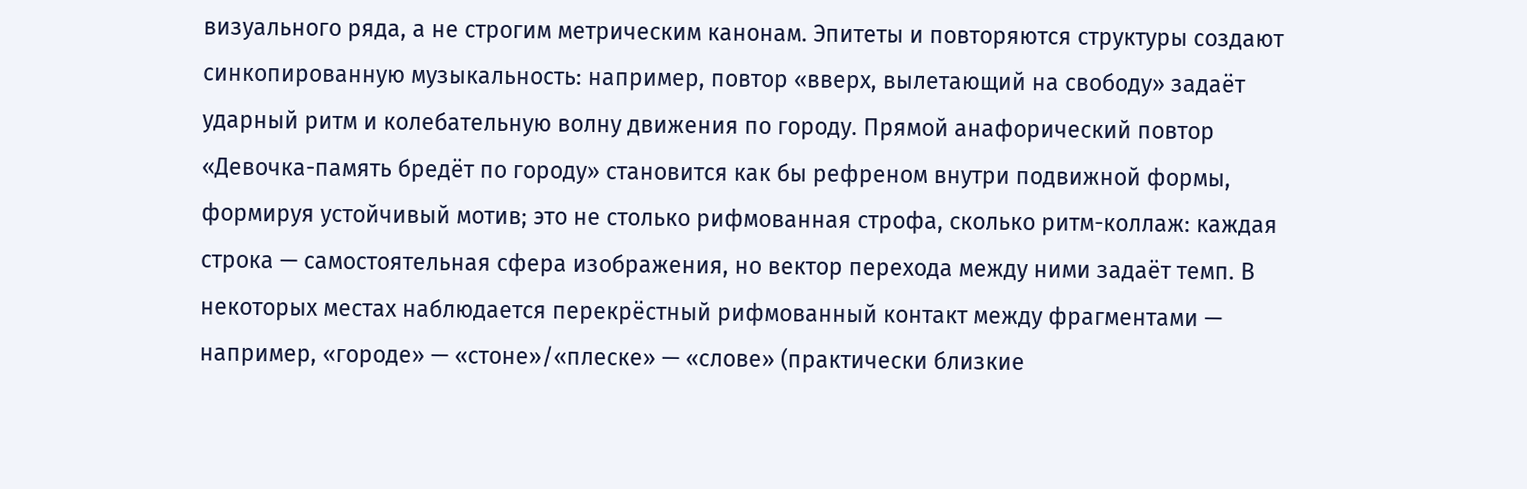визуального ряда, а не строгим метрическим канонам. Эпитеты и повторяются структуры создают синкопированную музыкальность: например, повтор «вверх, вылетающий на свободу» задаёт ударный ритм и колебательную волну движения по городу. Прямой анафорический повтор «Девочка-память бредёт по городу» становится как бы рефреном внутри подвижной формы, формируя устойчивый мотив; это не столько рифмованная строфа, сколько ритм-коллаж: каждая строка — самостоятельная сфера изображения, но вектор перехода между ними задаёт темп. В некоторых местах наблюдается перекрёстный рифмованный контакт между фрагментами — например, «городе» — «стоне»/«плеске» — «слове» (практически близкие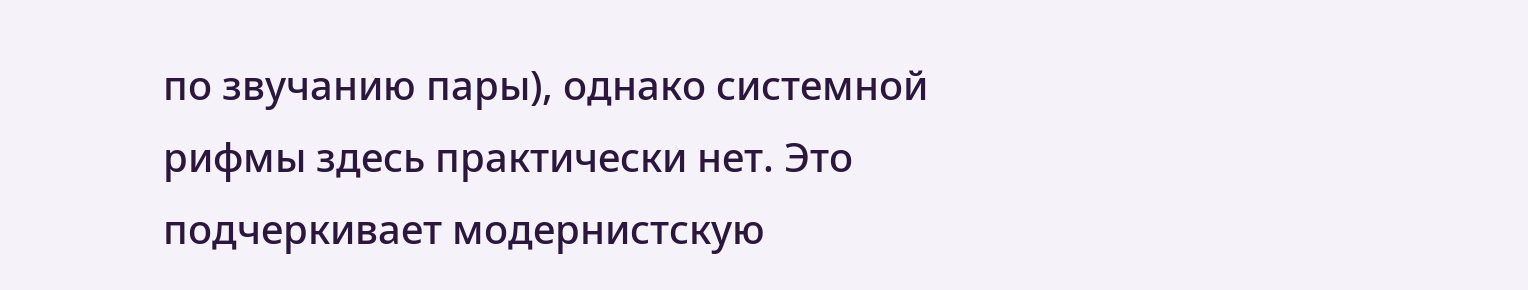по звучанию пары), однако системной рифмы здесь практически нет. Это подчеркивает модернистскую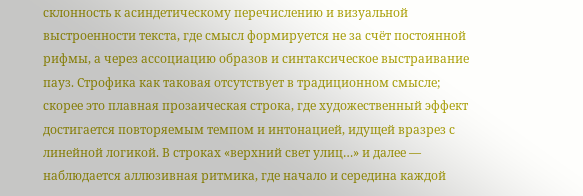склонность к асиндетическому перечислению и визуальной выстроенности текста, где смысл формируется не за счёт постоянной рифмы, а через ассоциацию образов и синтаксическое выстраивание пауз. Строфика как таковая отсутствует в традиционном смысле; скорее это плавная прозаическая строка, где художественный эффект достигается повторяемым темпом и интонацией, идущей вразрез с линейной логикой. В строках «верхний свет улиц…» и далее — наблюдается аллюзивная ритмика, где начало и середина каждой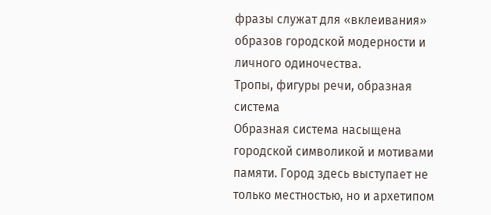фразы служат для «вклеивания» образов городской модерности и личного одиночества.
Тропы, фигуры речи, образная система
Образная система насыщена городской символикой и мотивами памяти. Город здесь выступает не только местностью, но и архетипом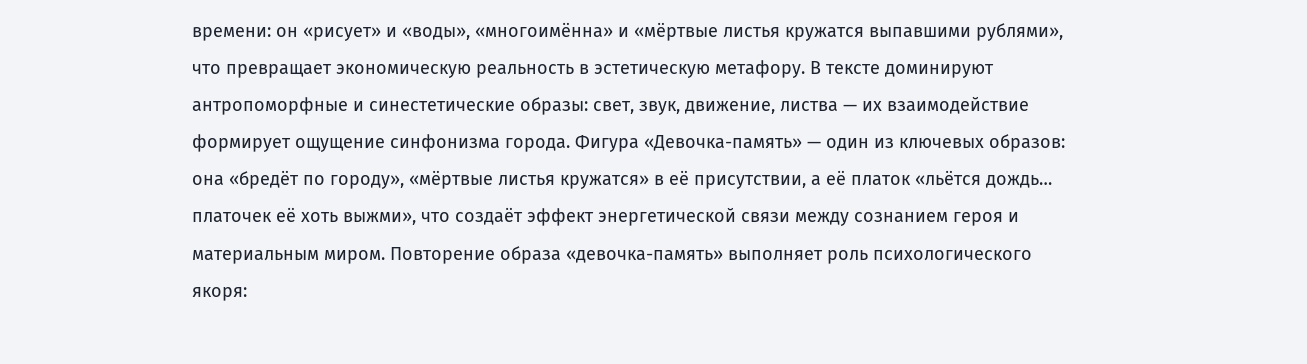времени: он «рисует» и «воды», «многоимённа» и «мёртвые листья кружатся выпавшими рублями», что превращает экономическую реальность в эстетическую метафору. В тексте доминируют антропоморфные и синестетические образы: свет, звук, движение, листва — их взаимодействие формирует ощущение синфонизма города. Фигура «Девочка-память» — один из ключевых образов: она «бредёт по городу», «мёртвые листья кружатся» в её присутствии, а её платок «льётся дождь… платочек её хоть выжми», что создаёт эффект энергетической связи между сознанием героя и материальным миром. Повторение образа «девочка-память» выполняет роль психологического якоря: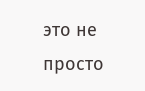это не просто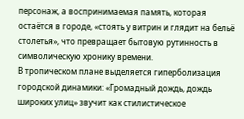персонаж, а воспринимаемая память, которая остаётся в городе, «стоять у витрин и глядит на бельё столетья», что превращает бытовую рутинность в символическую хронику времени.
В тропическом плане выделяется гиперболизация городской динамики: «Громадный дождь, дождь широких улиц» звучит как стилистическое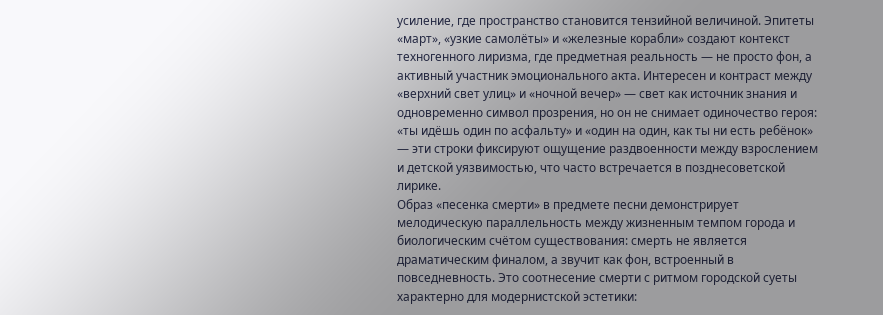усиление, где пространство становится тензийной величиной. Эпитеты «март», «узкие самолёты» и «железные корабли» создают контекст техногенного лиризма, где предметная реальность — не просто фон, а активный участник эмоционального акта. Интересен и контраст между «верхний свет улиц» и «ночной вечер» — свет как источник знания и одновременно символ прозрения, но он не снимает одиночество героя: «ты идёшь один по асфальту» и «один на один, как ты ни есть ребёнок» — эти строки фиксируют ощущение раздвоенности между взрослением и детской уязвимостью, что часто встречается в позднесоветской лирике.
Образ «песенка смерти» в предмете песни демонстрирует мелодическую параллельность между жизненным темпом города и биологическим счётом существования: смерть не является драматическим финалом, а звучит как фон, встроенный в повседневность. Это соотнесение смерти с ритмом городской суеты характерно для модернистской эстетики: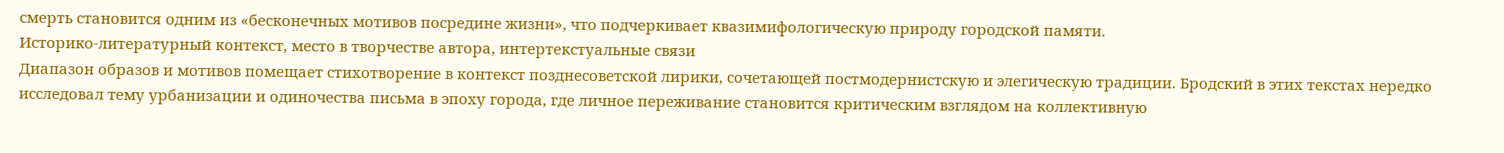смерть становится одним из «бесконечных мотивов посредине жизни», что подчеркивает квазимифологическую природу городской памяти.
Историко-литературный контекст, место в творчестве автора, интертекстуальные связи
Диапазон образов и мотивов помещает стихотворение в контекст позднесоветской лирики, сочетающей постмодернистскую и элегическую традиции. Бродский в этих текстах нередко исследовал тему урбанизации и одиночества письма в эпоху города, где личное переживание становится критическим взглядом на коллективную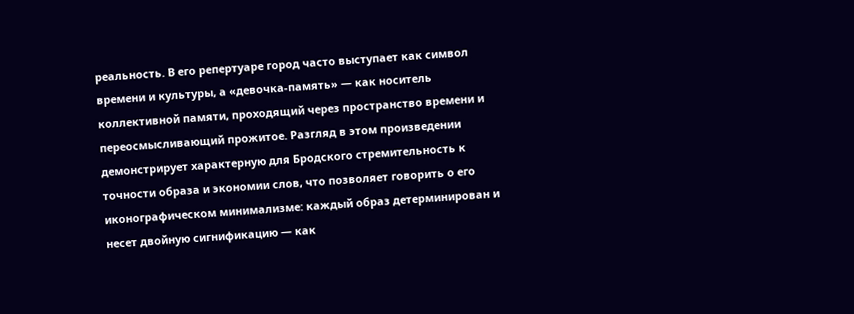реальность. В его репертуаре город часто выступает как символ времени и культуры, а «девочка-память» — как носитель коллективной памяти, проходящий через пространство времени и переосмысливающий прожитое. Разгляд в этом произведении демонстрирует характерную для Бродского стремительность к точности образа и экономии слов, что позволяет говорить о его иконографическом минимализме: каждый образ детерминирован и несет двойную сигнификацию — как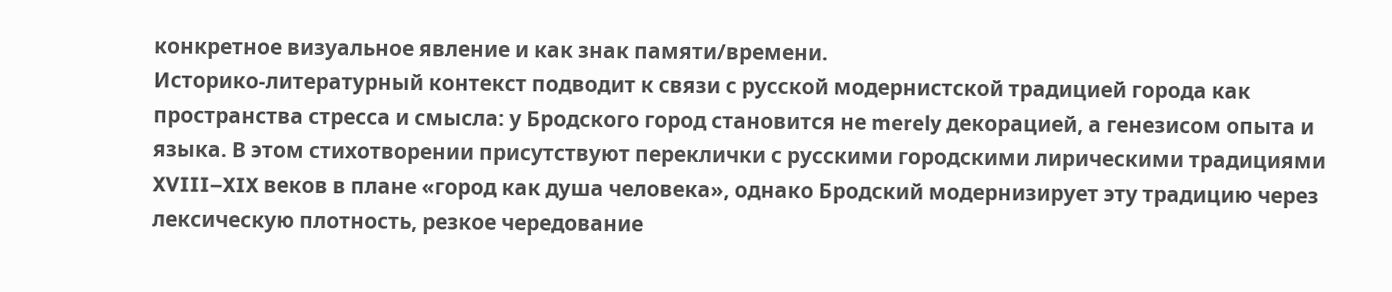конкретное визуальное явление и как знак памяти/времени.
Историко-литературный контекст подводит к связи с русской модернистской традицией города как пространства стресса и смысла: у Бродского город становится не merely декорацией, а генезисом опыта и языка. В этом стихотворении присутствуют переклички с русскими городскими лирическими традициями XVIII–XIX веков в плане «город как душа человека», однако Бродский модернизирует эту традицию через лексическую плотность, резкое чередование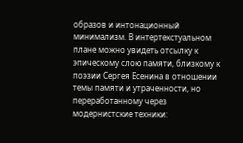образов и интонационный минимализм. В интертекстуальном плане можно увидеть отсылку к эпическому слою памяти, близкому к поэзии Сергея Есенина в отношении темы памяти и утраченности, но переработанному через модернистские техники: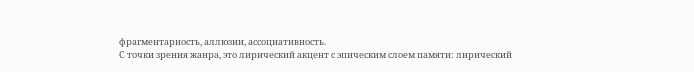фрагментарность, аллюзии, ассоциативность.
С точки зрения жанра, это лирический акцент с эпическим слоем памяти: лирический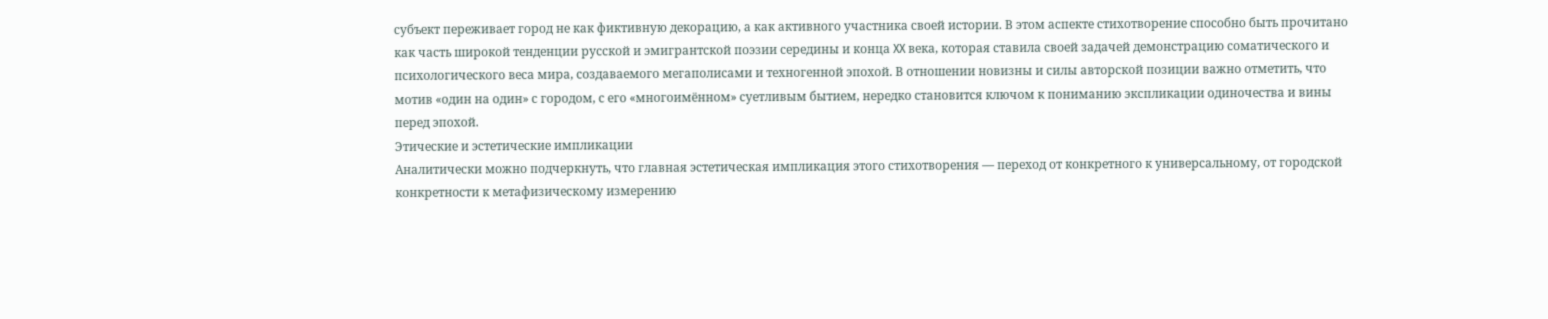субъект переживает город не как фиктивную декорацию, а как активного участника своей истории. В этом аспекте стихотворение способно быть прочитано как часть широкой тенденции русской и эмигрантской поэзии середины и конца XX века, которая ставила своей задачей демонстрацию соматического и психологического веса мира, создаваемого мегаполисами и техногенной эпохой. В отношении новизны и силы авторской позиции важно отметить, что мотив «один на один» с городом, с его «многоимённом» суетливым бытием, нередко становится ключом к пониманию экспликации одиночества и вины перед эпохой.
Этические и эстетические импликации
Аналитически можно подчеркнуть, что главная эстетическая импликация этого стихотворения — переход от конкретного к универсальному, от городской конкретности к метафизическому измерению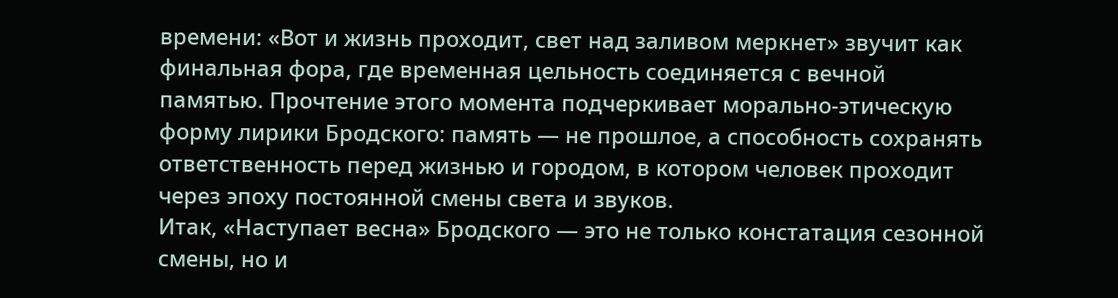времени: «Вот и жизнь проходит, свет над заливом меркнет» звучит как финальная фора, где временная цельность соединяется с вечной памятью. Прочтение этого момента подчеркивает морально-этическую форму лирики Бродского: память — не прошлое, а способность сохранять ответственность перед жизнью и городом, в котором человек проходит через эпоху постоянной смены света и звуков.
Итак, «Наступает весна» Бродского — это не только констатация сезонной смены, но и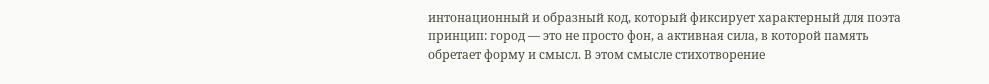интонационный и образный код, который фиксирует характерный для поэта принцип: город — это не просто фон, а активная сила, в которой память обретает форму и смысл. В этом смысле стихотворение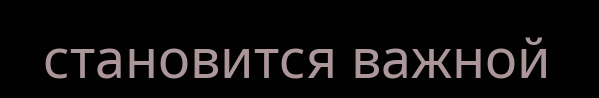становится важной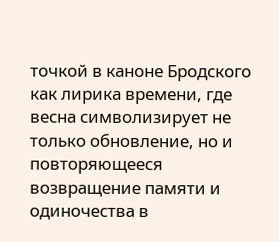точкой в каноне Бродского как лирика времени, где весна символизирует не только обновление, но и повторяющееся возвращение памяти и одиночества в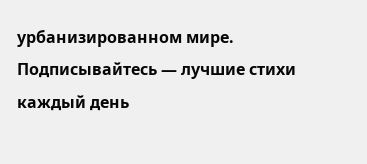урбанизированном мире.
Подписывайтесь — лучшие стихи каждый день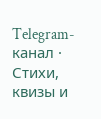Telegram-канал · Стихи, квизы и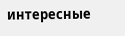интересные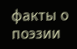факты о поэзии